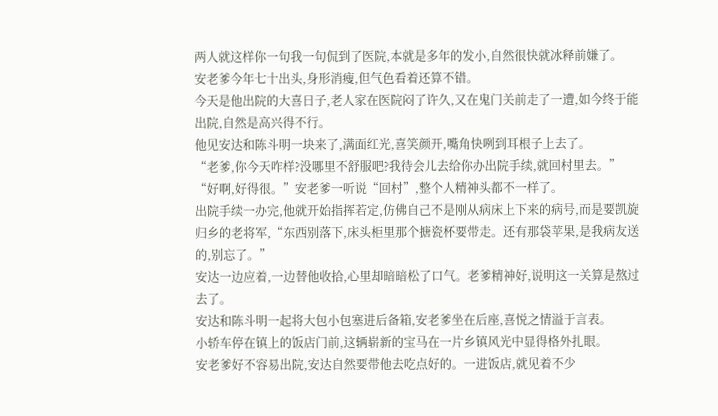两人就这样你一句我一句侃到了医院,本就是多年的发小,自然很快就冰释前嫌了。
安老爹今年七十出头,身形消瘦,但气色看着还算不错。
今天是他出院的大喜日子,老人家在医院闷了许久,又在鬼门关前走了一遭,如今终于能出院,自然是高兴得不行。
他见安达和陈斗明一块来了,满面红光,喜笑颜开,嘴角快咧到耳根子上去了。
“老爹,你今天咋样?没哪里不舒服吧?我待会儿去给你办出院手续,就回村里去。”
“好啊,好得很。”安老爹一听说“回村”,整个人精神头都不一样了。
出院手续一办完,他就开始指挥若定,仿佛自己不是刚从病床上下来的病号,而是要凯旋归乡的老将军,“东西别落下,床头柜里那个搪瓷杯要带走。还有那袋苹果,是我病友送的,别忘了。”
安达一边应着,一边替他收拾,心里却暗暗松了口气。老爹精神好,说明这一关算是熬过去了。
安达和陈斗明一起将大包小包塞进后备箱,安老爹坐在后座,喜悦之情溢于言表。
小轿车停在镇上的饭店门前,这辆崭新的宝马在一片乡镇风光中显得格外扎眼。
安老爹好不容易出院,安达自然要带他去吃点好的。一进饭店,就见着不少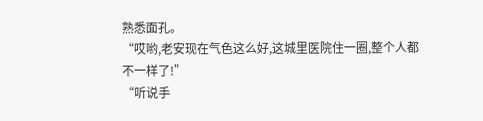熟悉面孔。
“哎哟,老安现在气色这么好,这城里医院住一圈,整个人都不一样了!”
“听说手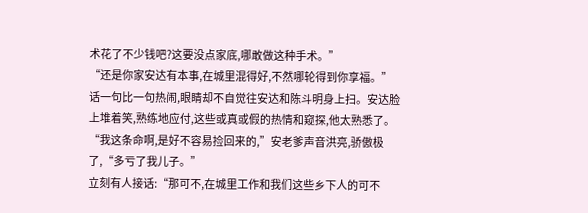术花了不少钱吧?这要没点家底,哪敢做这种手术。”
“还是你家安达有本事,在城里混得好,不然哪轮得到你享福。”
话一句比一句热闹,眼睛却不自觉往安达和陈斗明身上扫。安达脸上堆着笑,熟练地应付,这些或真或假的热情和窥探,他太熟悉了。
“我这条命啊,是好不容易捡回来的,”安老爹声音洪亮,骄傲极了,“多亏了我儿子。”
立刻有人接话:“那可不,在城里工作和我们这些乡下人的可不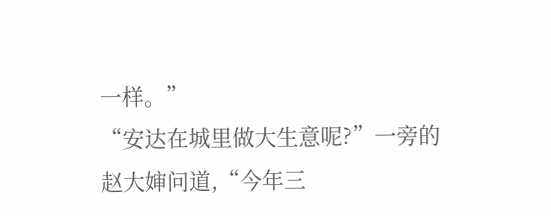一样。”
“安达在城里做大生意呢?”一旁的赵大婶问道,“今年三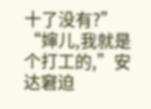十了没有?”
“婶儿,我就是个打工的,”安达窘迫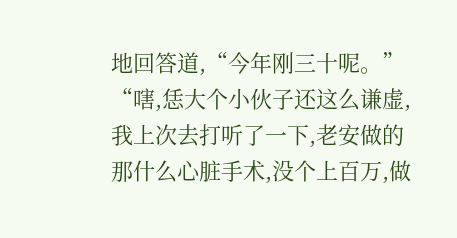地回答道,“今年刚三十呢。”
“嗐,恁大个小伙子还这么谦虚,我上次去打听了一下,老安做的那什么心脏手术,没个上百万,做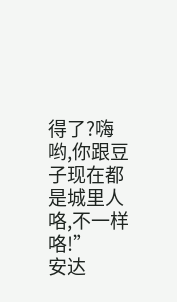得了?嗨哟,你跟豆子现在都是城里人咯,不一样咯!”
安达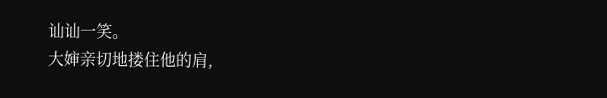讪讪一笑。
大婶亲切地搂住他的肩,